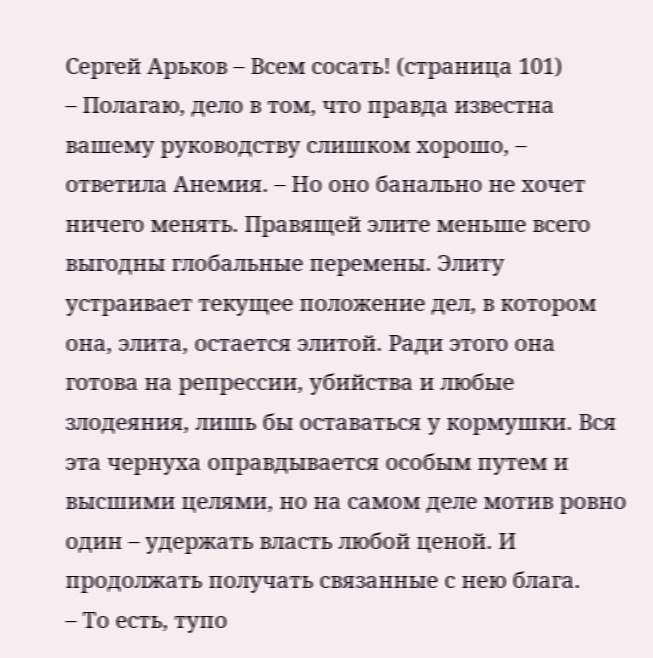Сергей Арьков – Всем сосать! (страница 101)
– Полагаю, дело в том, что правда известна вашему руководству слишком хорошо, – ответила Анемия. – Но оно банально не хочет ничего менять. Правящей элите меньше всего выгодны глобальные перемены. Элиту устраивает текущее положение дел, в котором она, элита, остается элитой. Ради этого она готова на репрессии, убийства и любые злодеяния, лишь бы оставаться у кормушки. Вся эта чернуха оправдывается особым путем и высшими целями, но на самом деле мотив ровно один – удержать власть любой ценой. И продолжать получать связанные с нею блага.
– То есть, тупо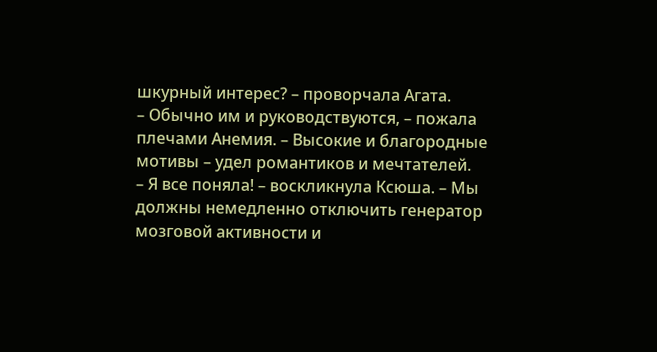шкурный интерес? – проворчала Агата.
– Обычно им и руководствуются, – пожала плечами Анемия. – Высокие и благородные мотивы – удел романтиков и мечтателей.
– Я все поняла! – воскликнула Ксюша. – Мы должны немедленно отключить генератор мозговой активности и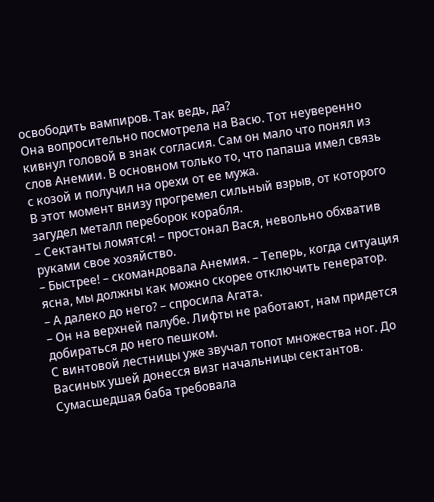освободить вампиров. Так ведь, да?
Она вопросительно посмотрела на Васю. Тот неуверенно кивнул головой в знак согласия. Сам он мало что понял из слов Анемии. В основном только то, что папаша имел связь с козой и получил на орехи от ее мужа.
В этот момент внизу прогремел сильный взрыв, от которого загудел металл переборок корабля.
– Сектанты ломятся! – простонал Вася, невольно обхватив руками свое хозяйство.
– Быстрее! – скомандовала Анемия. – Теперь, когда ситуация ясна, мы должны как можно скорее отключить генератор.
– А далеко до него? – спросила Агата.
– Он на верхней палубе. Лифты не работают, нам придется добираться до него пешком.
С винтовой лестницы уже звучал топот множества ног. До Васиных ушей донесся визг начальницы сектантов. Сумасшедшая баба требовала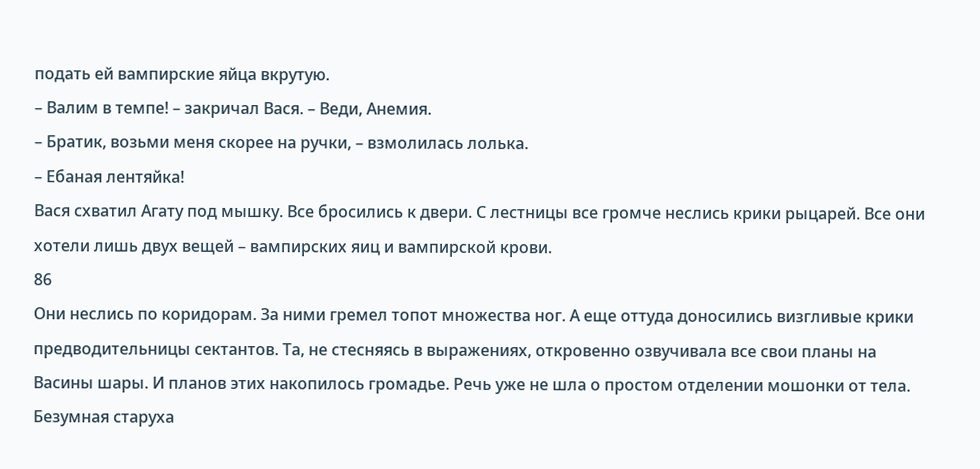подать ей вампирские яйца вкрутую.
– Валим в темпе! – закричал Вася. – Веди, Анемия.
– Братик, возьми меня скорее на ручки, – взмолилась лолька.
– Ебаная лентяйка!
Вася схватил Агату под мышку. Все бросились к двери. С лестницы все громче неслись крики рыцарей. Все они хотели лишь двух вещей – вампирских яиц и вампирской крови.
86
Они неслись по коридорам. За ними гремел топот множества ног. А еще оттуда доносились визгливые крики предводительницы сектантов. Та, не стесняясь в выражениях, откровенно озвучивала все свои планы на Васины шары. И планов этих накопилось громадье. Речь уже не шла о простом отделении мошонки от тела. Безумная старуха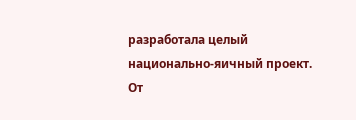разработала целый национально-яичный проект. От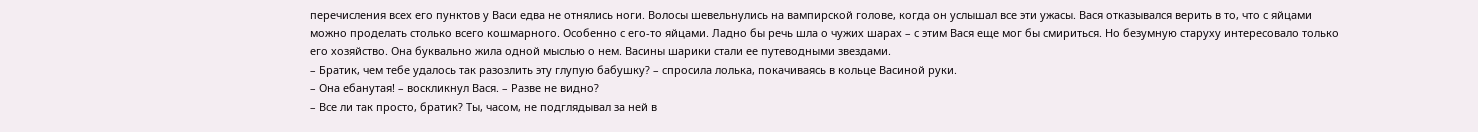перечисления всех его пунктов у Васи едва не отнялись ноги. Волосы шевельнулись на вампирской голове, когда он услышал все эти ужасы. Вася отказывался верить в то, что с яйцами можно проделать столько всего кошмарного. Особенно с его-то яйцами. Ладно бы речь шла о чужих шарах – с этим Вася еще мог бы смириться. Но безумную старуху интересовало только его хозяйство. Она буквально жила одной мыслью о нем. Васины шарики стали ее путеводными звездами.
– Братик, чем тебе удалось так разозлить эту глупую бабушку? – спросила лолька, покачиваясь в кольце Васиной руки.
– Она ебанутая! – воскликнул Вася. – Разве не видно?
– Все ли так просто, братик? Ты, часом, не подглядывал за ней в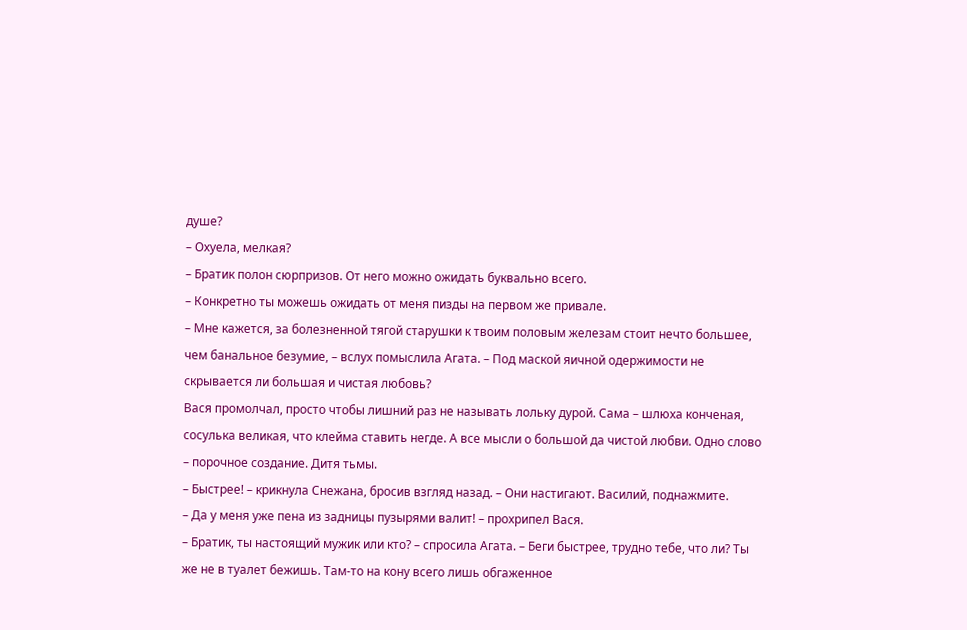душе?
– Охуела, мелкая?
– Братик полон сюрпризов. От него можно ожидать буквально всего.
– Конкретно ты можешь ожидать от меня пизды на первом же привале.
– Мне кажется, за болезненной тягой старушки к твоим половым железам стоит нечто большее, чем банальное безумие, – вслух помыслила Агата. – Под маской яичной одержимости не скрывается ли большая и чистая любовь?
Вася промолчал, просто чтобы лишний раз не называть лольку дурой. Сама – шлюха конченая, сосулька великая, что клейма ставить негде. А все мысли о большой да чистой любви. Одно слово – порочное создание. Дитя тьмы.
– Быстрее! – крикнула Снежана, бросив взгляд назад. – Они настигают. Василий, поднажмите.
– Да у меня уже пена из задницы пузырями валит! – прохрипел Вася.
– Братик, ты настоящий мужик или кто? – спросила Агата. – Беги быстрее, трудно тебе, что ли? Ты же не в туалет бежишь. Там-то на кону всего лишь обгаженное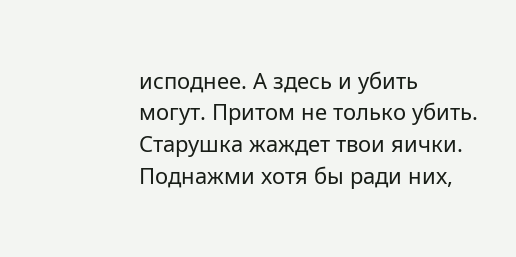исподнее. А здесь и убить могут. Притом не только убить. Старушка жаждет твои яички. Поднажми хотя бы ради них,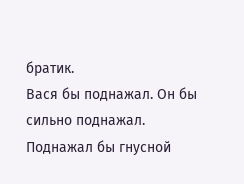братик.
Вася бы поднажал. Он бы сильно поднажал. Поднажал бы гнусной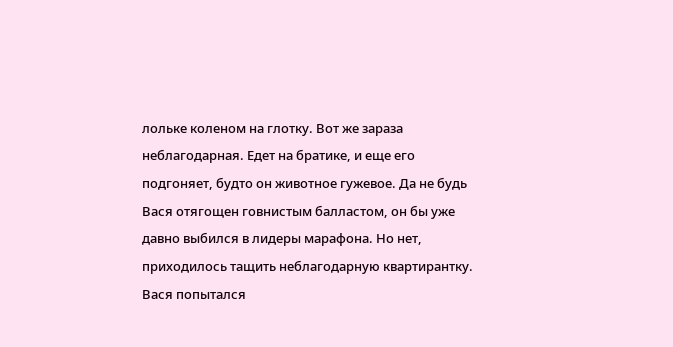лольке коленом на глотку. Вот же зараза неблагодарная. Едет на братике, и еще его подгоняет, будто он животное гужевое. Да не будь Вася отягощен говнистым балластом, он бы уже давно выбился в лидеры марафона. Но нет, приходилось тащить неблагодарную квартирантку. Вася попытался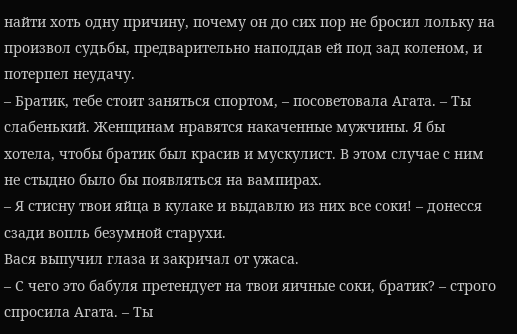найти хоть одну причину, почему он до сих пор не бросил лольку на произвол судьбы, предварительно наподдав ей под зад коленом, и потерпел неудачу.
– Братик, тебе стоит заняться спортом, – посоветовала Агата. – Ты слабенький. Женщинам нравятся накаченные мужчины. Я бы хотела, чтобы братик был красив и мускулист. В этом случае с ним не стыдно было бы появляться на вампирах.
– Я стисну твои яйца в кулаке и выдавлю из них все соки! – донесся сзади вопль безумной старухи.
Вася выпучил глаза и закричал от ужаса.
– С чего это бабуля претендует на твои яичные соки, братик? – строго спросила Агата. – Ты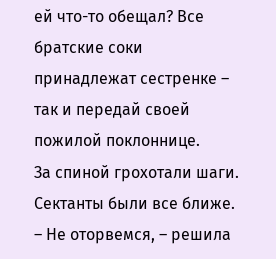ей что-то обещал? Все братские соки принадлежат сестренке – так и передай своей пожилой поклоннице.
За спиной грохотали шаги. Сектанты были все ближе.
– Не оторвемся, – решила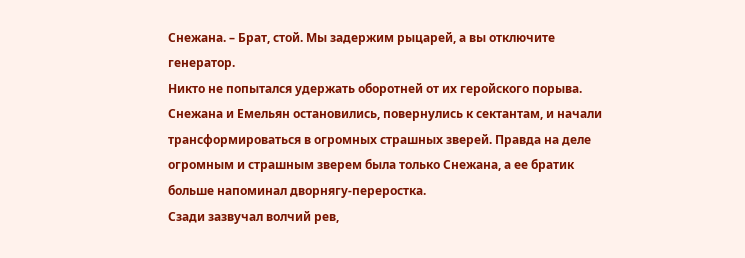Снежана. – Брат, стой. Мы задержим рыцарей, а вы отключите генератор.
Никто не попытался удержать оборотней от их геройского порыва. Снежана и Емельян остановились, повернулись к сектантам, и начали трансформироваться в огромных страшных зверей. Правда на деле огромным и страшным зверем была только Снежана, а ее братик больше напоминал дворнягу-переростка.
Сзади зазвучал волчий рев,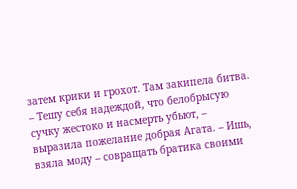затем крики и грохот. Там закипела битва.
– Тешу себя надеждой, что белобрысую сучку жестоко и насмерть убьют, – выразила пожелание добрая Агата. – Ишь, взяла моду – совращать братика своими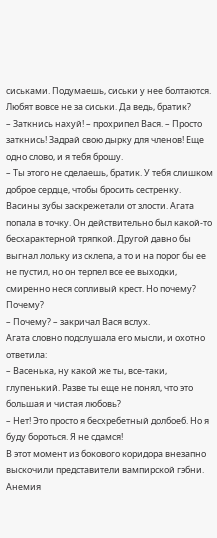сиськами. Подумаешь, сиськи у нее болтаются. Любят вовсе не за сиськи. Да ведь, братик?
– Заткнись нахуй! – прохрипел Вася. – Просто заткнись! Задрай свою дырку для членов! Еще одно слово, и я тебя брошу.
– Ты этого не сделаешь, братик. У тебя слишком доброе сердце, чтобы бросить сестренку.
Васины зубы заскрежетали от злости. Агата попала в точку. Он действительно был какой-то бесхарактерной тряпкой. Другой давно бы выгнал лольку из склепа, а то и на порог бы ее не пустил, но он терпел все ее выходки, смиренно неся сопливый крест. Но почему? Почему?
– Почему? – закричал Вася вслух.
Агата словно подслушала его мысли, и охотно ответила:
– Васенька, ну какой же ты, все-таки, глупенький. Разве ты еще не понял, что это большая и чистая любовь?
– Нет! Это просто я бесхребетный долбоеб. Но я буду бороться. Я не сдамся!
В этот момент из бокового коридора внезапно выскочили представители вампирской гэбни. Анемия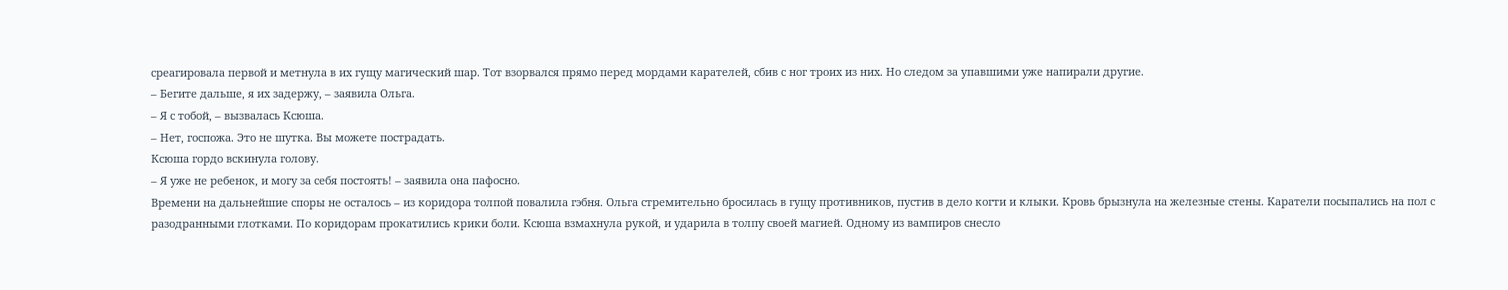среагировала первой и метнула в их гущу магический шар. Тот взорвался прямо перед мордами карателей, сбив с ног троих из них. Но следом за упавшими уже напирали другие.
– Бегите дальше, я их задержу, – заявила Ольга.
– Я с тобой, – вызвалась Ксюша.
– Нет, госпожа. Это не шутка. Вы можете пострадать.
Ксюша гордо вскинула голову.
– Я уже не ребенок, и могу за себя постоять! – заявила она пафосно.
Времени на дальнейшие споры не осталось – из коридора толпой повалила гэбня. Ольга стремительно бросилась в гущу противников, пустив в дело когти и клыки. Кровь брызнула на железные стены. Каратели посыпались на пол с разодранными глотками. По коридорам прокатились крики боли. Ксюша взмахнула рукой, и ударила в толпу своей магией. Одному из вампиров снесло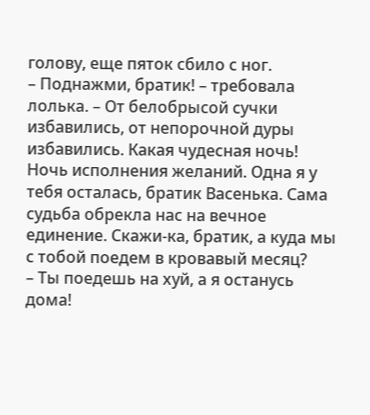голову, еще пяток сбило с ног.
– Поднажми, братик! – требовала лолька. – От белобрысой сучки избавились, от непорочной дуры избавились. Какая чудесная ночь! Ночь исполнения желаний. Одна я у тебя осталась, братик Васенька. Сама судьба обрекла нас на вечное единение. Скажи-ка, братик, а куда мы с тобой поедем в кровавый месяц?
– Ты поедешь на хуй, а я останусь дома!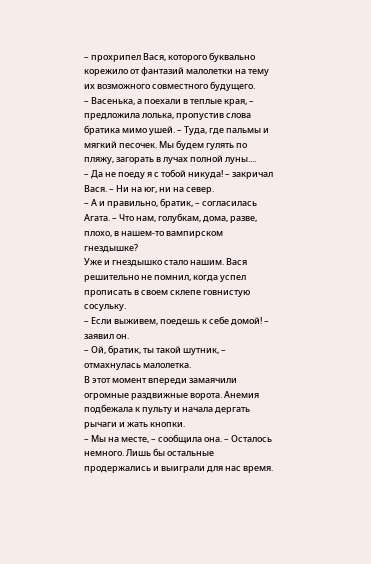– прохрипел Вася, которого буквально корежило от фантазий малолетки на тему их возможного совместного будущего.
– Васенька, а поехали в теплые края, – предложила лолька, пропустив слова братика мимо ушей. – Туда, где пальмы и мягкий песочек. Мы будем гулять по пляжу, загорать в лучах полной луны....
– Да не поеду я с тобой никуда! – закричал Вася. – Ни на юг, ни на север.
– А и правильно, братик, – согласилась Агата. – Что нам, голубкам, дома, разве, плохо, в нашем-то вампирском гнездышке?
Уже и гнездышко стало нашим. Вася решительно не помнил, когда успел прописать в своем склепе говнистую сосульку.
– Если выживем, поедешь к себе домой! – заявил он.
– Ой, братик, ты такой шутник, – отмахнулась малолетка.
В этот момент впереди замаячили огромные раздвижные ворота. Анемия подбежала к пульту и начала дергать рычаги и жать кнопки.
– Мы на месте, – сообщила она. – Осталось немного. Лишь бы остальные продержались и выиграли для нас время.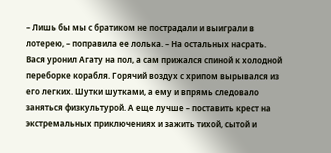– Лишь бы мы с братиком не пострадали и выиграли в лотерею, – поправила ее лолька. – На остальных насрать.
Вася уронил Агату на пол, а сам прижался спиной к холодной переборке корабля. Горячий воздух с хрипом вырывался из его легких. Шутки шутками, а ему и впрямь следовало заняться физкультурой. А еще лучше – поставить крест на экстремальных приключениях и зажить тихой, сытой и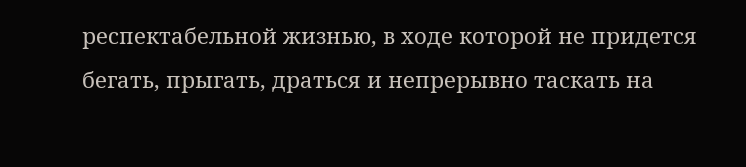респектабельной жизнью, в ходе которой не придется бегать, прыгать, драться и непрерывно таскать на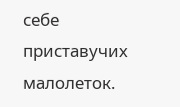себе приставучих малолеток.